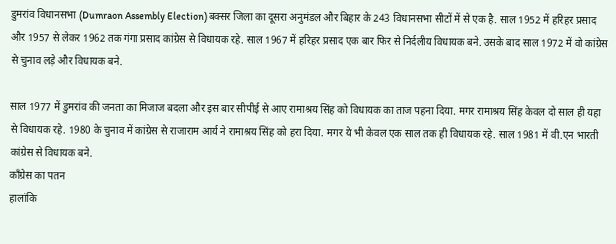डुमरांव विधानसभा (Dumraon Assembly Election) बक्सर जिला का दूसरा अनुमंडल और बिहार के 243 विधानसभा सीटों में से एक है. साल 1952 में हरिहर प्रसाद और 1957 से लेकर 1962 तक गंगा प्रसाद कांग्रेस से विधायक रहे. साल 1967 में हरिहर प्रसाद एक बार फिर से निर्दलीय विधायक बने. उसके बाद साल 1972 में वो कांग्रेस से चुनाव लड़े और विधायक बने.

साल 1977 में डुमरांव की जनता का मिजाज बदला और इस बार सीपीई से आए रामाश्रय सिंह को विधायक का ताज पहना दिया. मगर रामाश्रय सिंह केवल दो साल ही यहा से विधायक रहे. 1980 के चुनाव में कांग्रेस से राजाराम आर्य ने रामाश्रय सिंह को हरा दिया. मगर ये भी केवल एक साल तक ही विधायक रहे. साल 1981 में वी.एन भारती कांग्रेस से विधायक बने.
कॉंग्रेस का पतन
हालांकि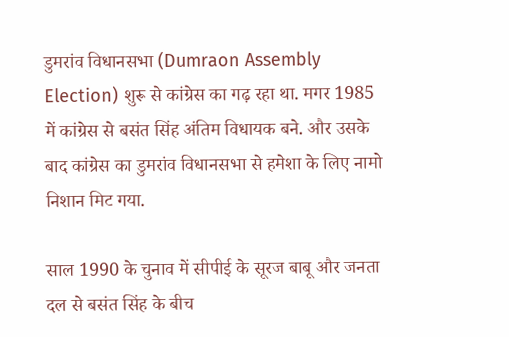डुमरांव विधानसभा (Dumraon Assembly Election) शुरू से कांग्रेस का गढ़ रहा था. मगर 1985 में कांग्रेस से बसंत सिंह अंतिम विधायक बने. और उसके बाद कांग्रेस का डुमरांव विधानसभा से हमेशा के लिए नामो निशान मिट गया.

साल 1990 के चुनाव में सीपीई के सूरज बाबू और जनता दल से बसंत सिंह के बीच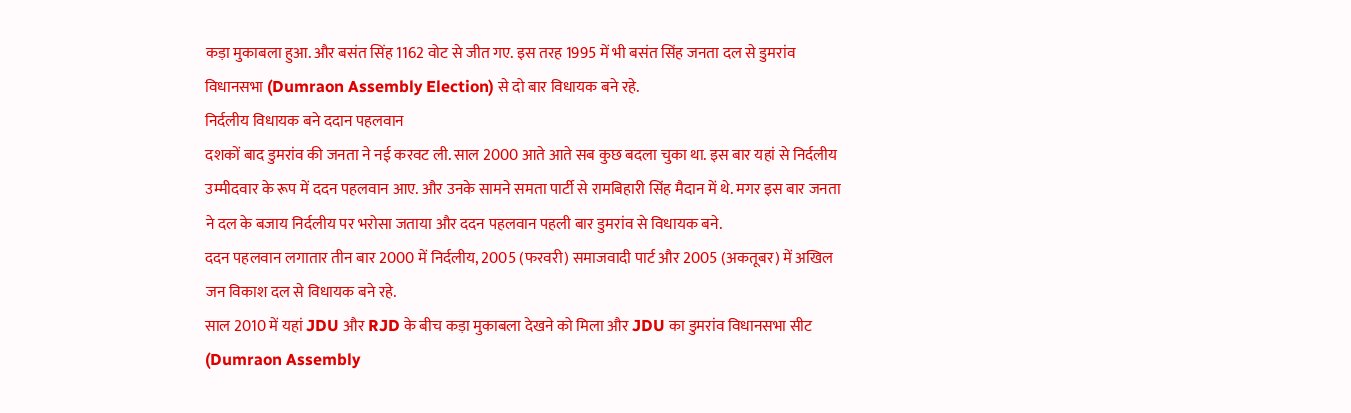कड़ा मुकाबला हुआ. और बसंत सिंह 1162 वोट से जीत गए. इस तरह 1995 में भी बसंत सिंह जनता दल से डुमरांव विधानसभा (Dumraon Assembly Election) से दो बार विधायक बने रहे.
निर्दलीय विधायक बने ददान पहलवान
दशकों बाद डुमरांव की जनता ने नई करवट ली. साल 2000 आते आते सब कुछ बदला चुका था. इस बार यहां से निर्दलीय उम्मीदवार के रूप में ददन पहलवान आए. और उनके सामने समता पार्टी से रामबिहारी सिंह मैदान में थे. मगर इस बार जनता ने दल के बजाय निर्दलीय पर भरोसा जताया और ददन पहलवान पहली बार डुमरांव से विधायक बने.
ददन पहलवान लगातार तीन बार 2000 में निर्दलीय, 2005 (फरवरी) समाजवादी पार्ट और 2005 (अकतूबर) में अखिल जन विकाश दल से विधायक बने रहे.
साल 2010 में यहां JDU और RJD के बीच कड़ा मुकाबला देखने को मिला और JDU का डुमरांव विधानसभा सीट (Dumraon Assembly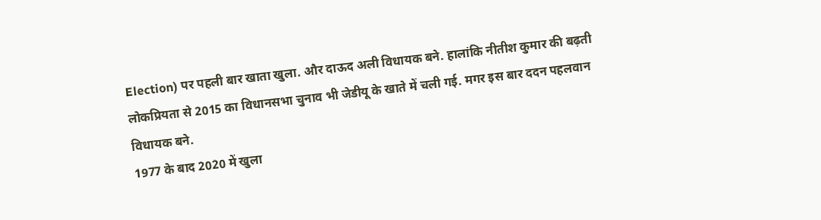Election) पर पहली बार खाता खुला. और दाऊद अली विधायक बने. हालांकि नीतीश कुमार की बढ़ती लोकप्रियता से 2015 का विधानसभा चुनाव भी जेडीयू के खाते में चली गई. मगर इस बार ददन पहलवान विधायक बने.
1977 के बाद 2020 में खुला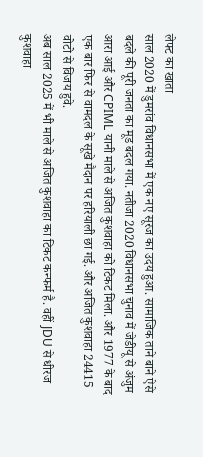लेफ्ट का खाता
साल 2020 में डुमरांव विधानसभा में एक नए सूरज का उदय हुआ. सामाजिक ताने बाने ऐसे बदले की पूरी जनता का मूड बदल गया. नतीजा 2020 विधानसभा चुनाव में जेडीयू से अंजुम आरा आई और CPIML यानी माले से अजित कुशवाहा को टिकट मिला. और 1977 के बाद एक बार फिर से वामदल के सूखे मैदान पर हरियाली छा गई. और अजित कुशवाहा 24415 वोटो से विजय हुवे.
अब साल 2025 में भी माले से अजित कुशवाहा का टिकट कन्फर्म है. वहीं JDU से धीरज कुशवाहा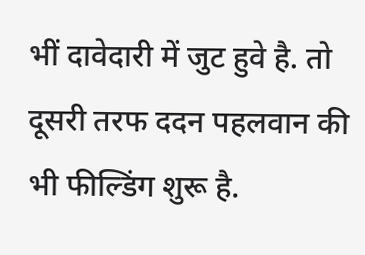भीं दावेदारी में जुट हुवे है. तो दूसरी तरफ ददन पहलवान की भी फील्डिंग शुरू है.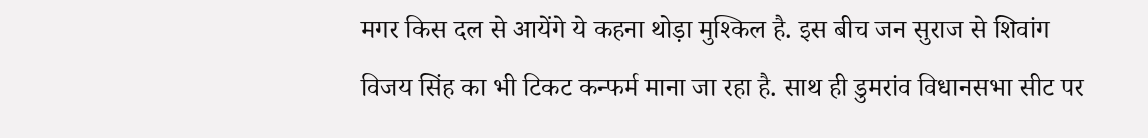मगर किस दल से आयेंगे ये कहना थोड़ा मुश्किल है. इस बीच जन सुराज से शिवांग विजय सिंह का भी टिकट कन्फर्म माना जा रहा है. साथ ही डुमरांव विधानसभा सीट पर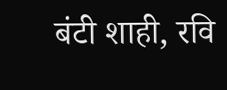बंटी शाही, रवि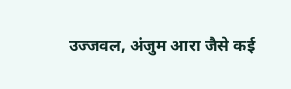उज्जवल, अंजुम आरा जैसे कई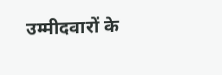उम्मीदवारों के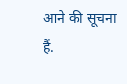आने की सूचना हैं.